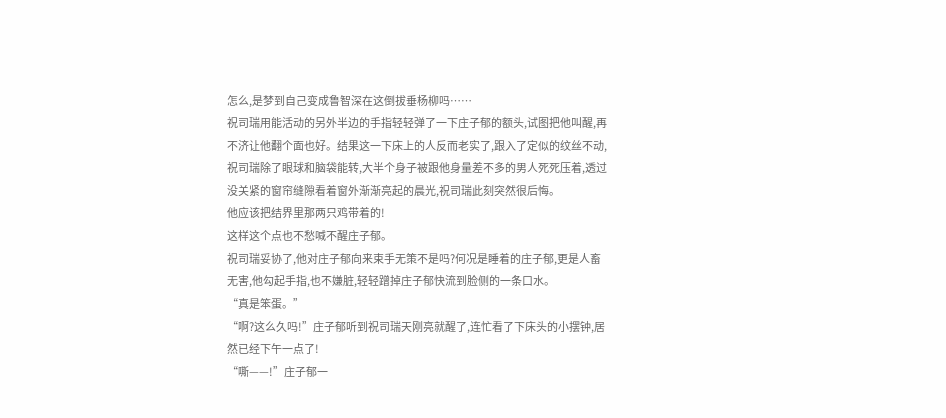怎么,是梦到自己变成鲁智深在这倒拔垂杨柳吗……
祝司瑞用能活动的另外半边的手指轻轻弹了一下庄子郁的额头,试图把他叫醒,再不济让他翻个面也好。结果这一下床上的人反而老实了,跟入了定似的纹丝不动,祝司瑞除了眼球和脑袋能转,大半个身子被跟他身量差不多的男人死死压着,透过没关紧的窗帘缝隙看着窗外渐渐亮起的晨光,祝司瑞此刻突然很后悔。
他应该把结界里那两只鸡带着的!
这样这个点也不愁喊不醒庄子郁。
祝司瑞妥协了,他对庄子郁向来束手无策不是吗?何况是睡着的庄子郁,更是人畜无害,他勾起手指,也不嫌脏,轻轻蹭掉庄子郁快流到脸侧的一条口水。
“真是笨蛋。”
“啊?这么久吗!”庄子郁听到祝司瑞天刚亮就醒了,连忙看了下床头的小摆钟,居然已经下午一点了!
“嘶——!”庄子郁一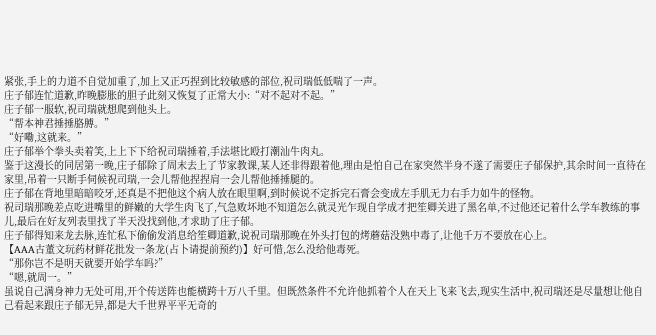紧张,手上的力道不自觉加重了,加上又正巧捏到比较敏感的部位,祝司瑞低低喘了一声。
庄子郁连忙道歉,昨晚膨胀的胆子此刻又恢复了正常大小:“对不起对不起。”
庄子郁一服软,祝司瑞就想爬到他头上。
“帮本神君捶捶胳膊。”
“好嘞,这就来。”
庄子郁举个拳头卖着笑,上上下下给祝司瑞捶着,手法堪比殴打潮汕牛肉丸。
鉴于这漫长的同居第一晚,庄子郁除了周末去上了节家教课,某人还非得跟着他,理由是怕自己在家突然半身不遂了需要庄子郁保护,其余时间一直待在家里,吊着一只断手伺候祝司瑞,一会儿帮他捏捏肩一会儿帮他捶捶腿的。
庄子郁在背地里暗暗咬牙,还真是不把他这个病人放在眼里啊,到时候说不定拆完石膏会变成左手肌无力右手力如牛的怪物。
祝司瑞那晚差点吃进嘴里的鲜嫩的大学生肉飞了,气急败坏地不知道怎么就灵光乍现自学成才把笙卿关进了黑名单,不过他还记着什么学车教练的事儿,最后在好友列表里找了半天没找到他,才求助了庄子郁。
庄子郁得知来龙去脉,连忙私下偷偷发消息给笙卿道歉,说祝司瑞那晚在外头打包的烤蘑菇没熟中毒了,让他千万不要放在心上。
【AAA古董文玩药材鲜花批发一条龙(占卜请提前预约)】好可惜,怎么没给他毒死。
“那你岂不是明天就要开始学车吗?”
“嗯,就周一。”
虽说自己满身神力无处可用,开个传送阵也能横跨十万八千里。但既然条件不允许他抓着个人在天上飞来飞去,现实生活中,祝司瑞还是尽量想让他自己看起来跟庄子郁无异,都是大千世界平平无奇的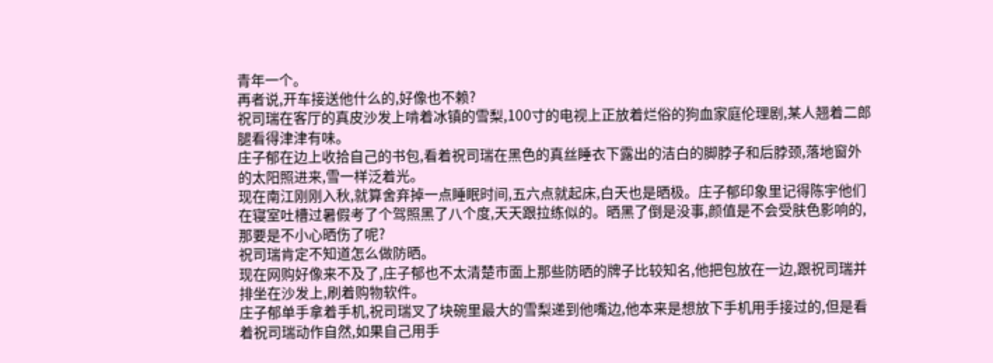青年一个。
再者说,开车接送他什么的,好像也不赖?
祝司瑞在客厅的真皮沙发上啃着冰镇的雪梨,100寸的电视上正放着烂俗的狗血家庭伦理剧,某人翘着二郎腿看得津津有味。
庄子郁在边上收拾自己的书包,看着祝司瑞在黑色的真丝睡衣下露出的洁白的脚脖子和后脖颈,落地窗外的太阳照进来,雪一样泛着光。
现在南江刚刚入秋,就算舍弃掉一点睡眠时间,五六点就起床,白天也是晒极。庄子郁印象里记得陈宇他们在寝室吐槽过暑假考了个驾照黑了八个度,天天跟拉练似的。晒黑了倒是没事,颜值是不会受肤色影响的,那要是不小心晒伤了呢?
祝司瑞肯定不知道怎么做防晒。
现在网购好像来不及了,庄子郁也不太清楚市面上那些防晒的牌子比较知名,他把包放在一边,跟祝司瑞并排坐在沙发上,刷着购物软件。
庄子郁单手拿着手机,祝司瑞叉了块碗里最大的雪梨递到他嘴边,他本来是想放下手机用手接过的,但是看着祝司瑞动作自然,如果自己用手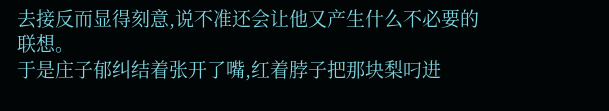去接反而显得刻意,说不准还会让他又产生什么不必要的联想。
于是庄子郁纠结着张开了嘴,红着脖子把那块梨叼进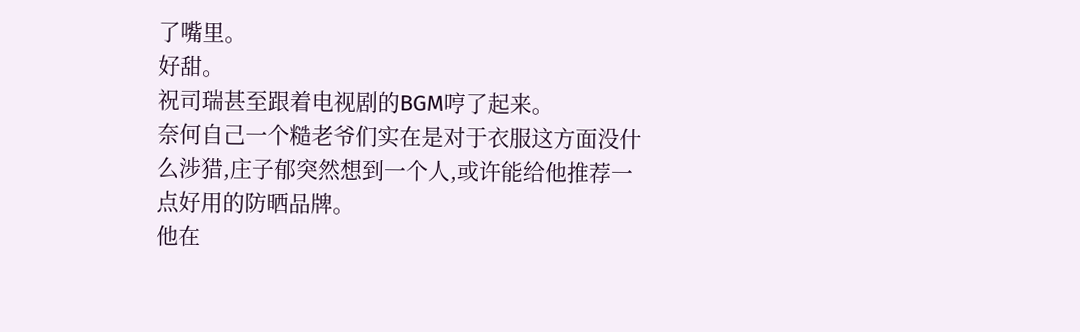了嘴里。
好甜。
祝司瑞甚至跟着电视剧的BGM哼了起来。
奈何自己一个糙老爷们实在是对于衣服这方面没什么涉猎,庄子郁突然想到一个人,或许能给他推荐一点好用的防晒品牌。
他在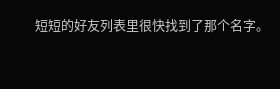短短的好友列表里很快找到了那个名字。